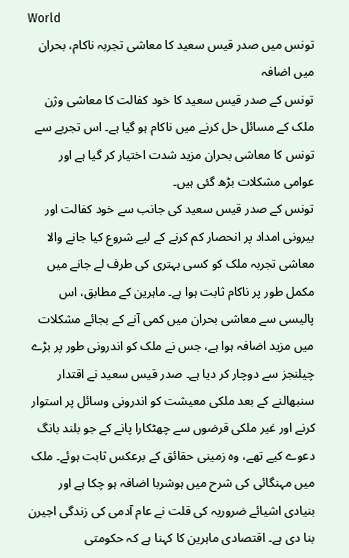World
تونس میں صدر قیس سعید کا معاشی تجربہ ناکام، بحران میں اضافہ
تونس کے صدر قیس سعید کا خود کفالت کا معاشی وژن ملک کے مسائل حل کرنے میں ناکام ہو گیا ہے۔ اس تجربے سے تونس کا معاشی بحران مزید شدت اختیار کر گیا ہے اور عوامی مشکلات بڑھ گئی ہیں۔
تونس کے صدر قیس سعید کی جانب سے خود کفالت اور بیرونی امداد پر انحصار کم کرنے کے لیے شروع کیا جانے والا معاشی تجربہ ملک کو کسی بہتری کی طرف لے جانے میں مکمل طور پر ناکام ثابت ہوا ہے۔ ماہرین کے مطابق، اس پالیسی سے معاشی بحران میں کمی آنے کے بجائے مشکلات میں مزید اضافہ ہوا ہے، جس نے ملک کو اندرونی طور پر بڑے چیلنجز سے دوچار کر دیا ہے۔ صدر قیس سعید نے اقتدار سنبھالنے کے بعد ملکی معیشت کو اندرونی وسائل پر استوار کرنے اور غیر ملکی قرضوں سے چھٹکارا پانے کے جو بلند بانگ دعوے کیے تھے، وہ زمینی حقائق کے برعکس ثابت ہوئے۔ ملک میں مہنگائی کی شرح میں ہوشربا اضافہ ہو چکا ہے اور بنیادی اشیائے ضروریہ کی قلت نے عام آدمی کی زندگی اجیرن بنا دی ہے۔ اقتصادی ماہرین کا کہنا ہے کہ حکومتی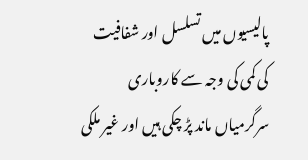پالیسیوں میں تسلسل اور شفافیت کی کمی کی وجہ سے کاروباری سرگرمیاں ماند پڑ چکی ہیں اور غیر ملکی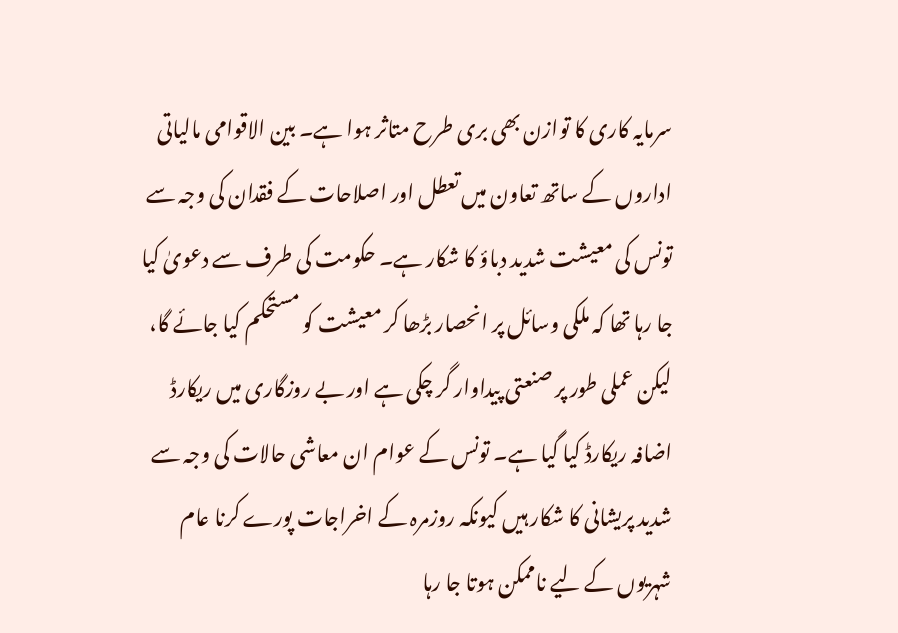سرمایہ کاری کا توازن بھی بری طرح متاثر ہوا ہے۔ بین الاقوامی مالیاتی اداروں کے ساتھ تعاون میں تعطل اور اصلاحات کے فقدان کی وجہ سے تونس کی معیشت شدید دباؤ کا شکار ہے۔ حکومت کی طرف سے دعویٰ کیا جا رہا تھا کہ ملکی وسائل پر انحصار بڑھا کر معیشت کو مستحکم کیا جائے گا، لیکن عملی طور پر صنعتی پیداوار گر چکی ہے اور بے روزگاری میں ریکارڈ اضافہ ریکارڈ کیا گیا ہے۔ تونس کے عوام ان معاشی حالات کی وجہ سے شدید پریشانی کا شکار ہیں کیونکہ روزمرہ کے اخراجات پورے کرنا عام شہریوں کے لیے ناممکن ہوتا جا رہا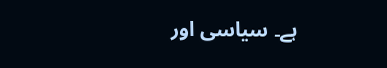ہے۔ سیاسی اور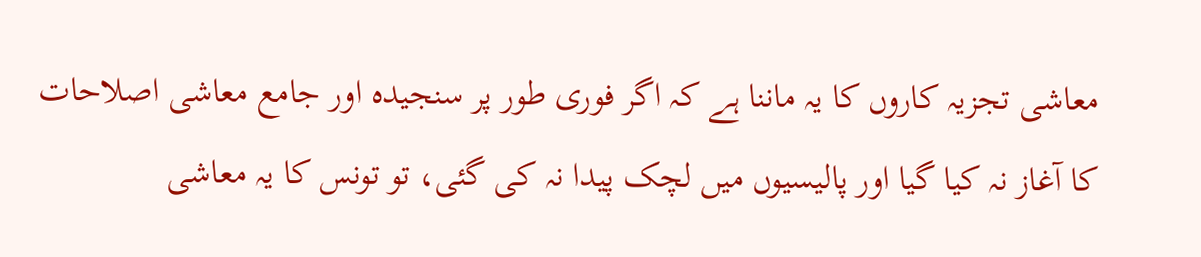معاشی تجزیہ کاروں کا یہ ماننا ہے کہ اگر فوری طور پر سنجیدہ اور جامع معاشی اصلاحات کا آغاز نہ کیا گیا اور پالیسیوں میں لچک پیدا نہ کی گئی، تو تونس کا یہ معاشی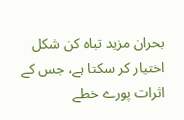بحران مزید تباہ کن شکل اختیار کر سکتا ہے، جس کے اثرات پورے خطے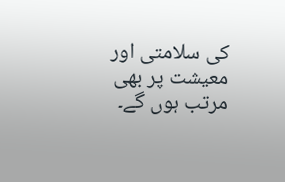کی سلامتی اور معیشت پر بھی مرتب ہوں گے۔